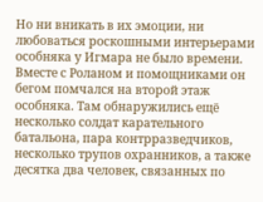Но ни вникать в их эмоции, ни любоваться роскошными интерьерами особняка у Игмара не было времени. Вместе с Роланом и помощниками он бегом помчался на второй этаж особняка. Там обнаружились ещё несколько солдат карательного батальона, пара контрразведчиков, несколько трупов охранников, а также десятка два человек, связанных по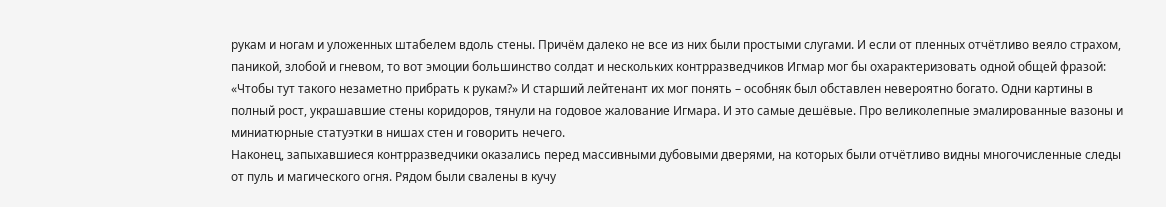рукам и ногам и уложенных штабелем вдоль стены. Причём далеко не все из них были простыми слугами. И если от пленных отчётливо веяло страхом, паникой, злобой и гневом, то вот эмоции большинство солдат и нескольких контрразведчиков Игмар мог бы охарактеризовать одной общей фразой: «Чтобы тут такого незаметно прибрать к рукам?» И старший лейтенант их мог понять – особняк был обставлен невероятно богато. Одни картины в полный рост, украшавшие стены коридоров, тянули на годовое жалование Игмара. И это самые дешёвые. Про великолепные эмалированные вазоны и миниатюрные статуэтки в нишах стен и говорить нечего.
Наконец, запыхавшиеся контрразведчики оказались перед массивными дубовыми дверями, на которых были отчётливо видны многочисленные следы от пуль и магического огня. Рядом были свалены в кучу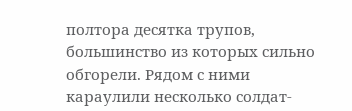полтора десятка трупов, большинство из которых сильно обгорели. Рядом с ними караулили несколько солдат-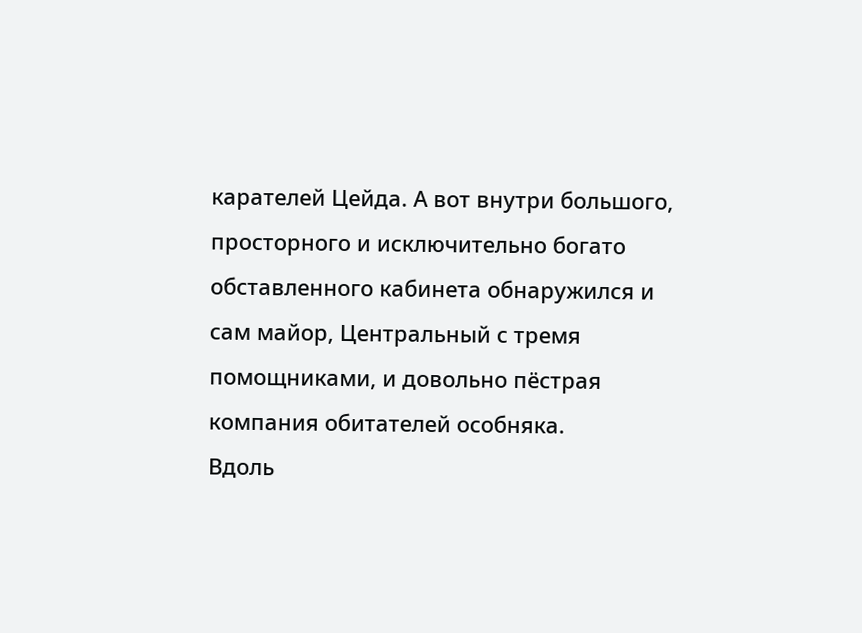карателей Цейда. А вот внутри большого, просторного и исключительно богато обставленного кабинета обнаружился и сам майор, Центральный с тремя помощниками, и довольно пёстрая компания обитателей особняка.
Вдоль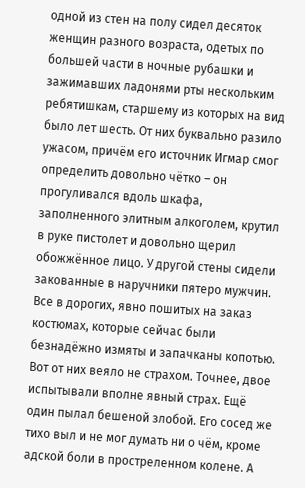одной из стен на полу сидел десяток женщин разного возраста, одетых по большей части в ночные рубашки и зажимавших ладонями рты нескольким ребятишкам, старшему из которых на вид было лет шесть. От них буквально разило ужасом, причём его источник Игмар смог определить довольно чётко – он прогуливался вдоль шкафа, заполненного элитным алкоголем, крутил в руке пистолет и довольно щерил обожжённое лицо. У другой стены сидели закованные в наручники пятеро мужчин. Все в дорогих, явно пошитых на заказ костюмах, которые сейчас были безнадёжно измяты и запачканы копотью. Вот от них веяло не страхом. Точнее, двое испытывали вполне явный страх. Ещё один пылал бешеной злобой. Его сосед же тихо выл и не мог думать ни о чём, кроме адской боли в простреленном колене. А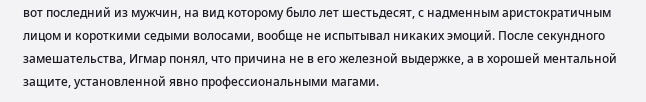вот последний из мужчин, на вид которому было лет шестьдесят, с надменным аристократичным лицом и короткими седыми волосами, вообще не испытывал никаких эмоций. После секундного замешательства, Игмар понял, что причина не в его железной выдержке, а в хорошей ментальной защите, установленной явно профессиональными магами.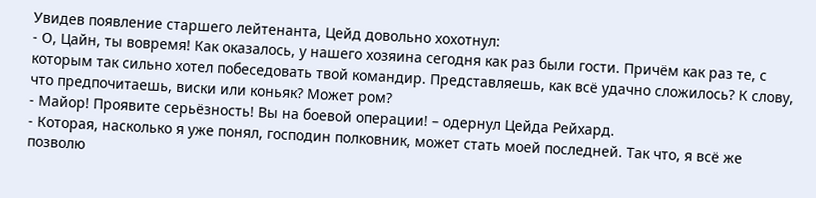Увидев появление старшего лейтенанта, Цейд довольно хохотнул:
- О, Цайн, ты вовремя! Как оказалось, у нашего хозяина сегодня как раз были гости. Причём как раз те, с которым так сильно хотел побеседовать твой командир. Представляешь, как всё удачно сложилось? К слову, что предпочитаешь, виски или коньяк? Может ром?
- Майор! Проявите серьёзность! Вы на боевой операции! – одернул Цейда Рейхард.
- Которая, насколько я уже понял, господин полковник, может стать моей последней. Так что, я всё же позволю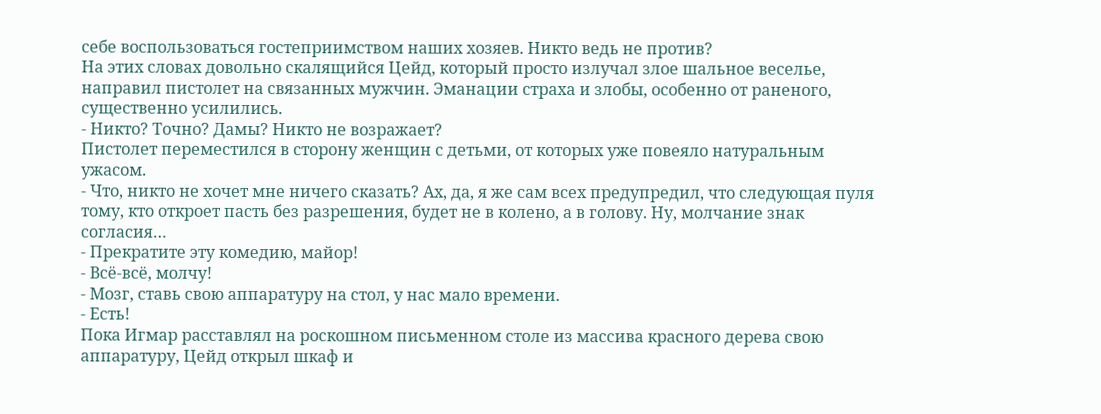себе воспользоваться гостеприимством наших хозяев. Никто ведь не против?
На этих словах довольно скалящийся Цейд, который просто излучал злое шальное веселье, направил пистолет на связанных мужчин. Эманации страха и злобы, особенно от раненого, существенно усилились.
- Никто? Точно? Дамы? Никто не возражает?
Пистолет переместился в сторону женщин с детьми, от которых уже повеяло натуральным ужасом.
- Что, никто не хочет мне ничего сказать? Ах, да, я же сам всех предупредил, что следующая пуля тому, кто откроет пасть без разрешения, будет не в колено, а в голову. Ну, молчание знак согласия…
- Прекратите эту комедию, майор!
- Всё-всё, молчу!
- Мозг, ставь свою аппаратуру на стол, у нас мало времени.
- Есть!
Пока Игмар расставлял на роскошном письменном столе из массива красного дерева свою аппаратуру, Цейд открыл шкаф и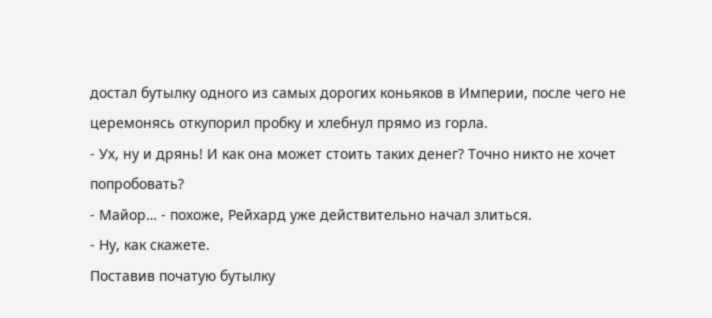достал бутылку одного из самых дорогих коньяков в Империи, после чего не церемонясь откупорил пробку и хлебнул прямо из горла.
- Ух, ну и дрянь! И как она может стоить таких денег? Точно никто не хочет попробовать?
- Майор… - похоже, Рейхард уже действительно начал злиться.
- Ну, как скажете.
Поставив початую бутылку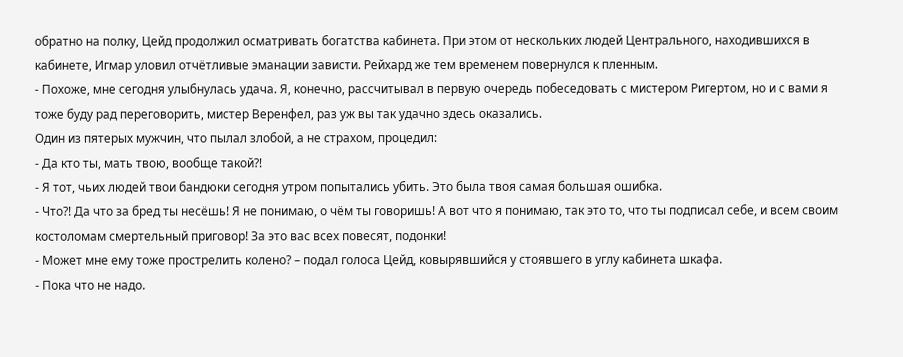обратно на полку, Цейд продолжил осматривать богатства кабинета. При этом от нескольких людей Центрального, находившихся в кабинете, Игмар уловил отчётливые эманации зависти. Рейхард же тем временем повернулся к пленным.
- Похоже, мне сегодня улыбнулась удача. Я, конечно, рассчитывал в первую очередь побеседовать с мистером Ригертом, но и с вами я тоже буду рад переговорить, мистер Веренфел, раз уж вы так удачно здесь оказались.
Один из пятерых мужчин, что пылал злобой, а не страхом, процедил:
- Да кто ты, мать твою, вообще такой?!
- Я тот, чьих людей твои бандюки сегодня утром попытались убить. Это была твоя самая большая ошибка.
- Что?! Да что за бред ты несёшь! Я не понимаю, о чём ты говоришь! А вот что я понимаю, так это то, что ты подписал себе, и всем своим костоломам смертельный приговор! За это вас всех повесят, подонки!
- Может мне ему тоже прострелить колено? – подал голоса Цейд, ковырявшийся у стоявшего в углу кабинета шкафа.
- Пока что не надо.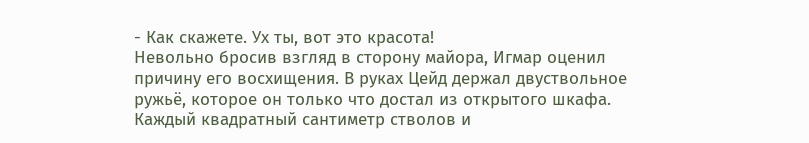- Как скажете. Ух ты, вот это красота!
Невольно бросив взгляд в сторону майора, Игмар оценил причину его восхищения. В руках Цейд держал двуствольное ружьё, которое он только что достал из открытого шкафа. Каждый квадратный сантиметр стволов и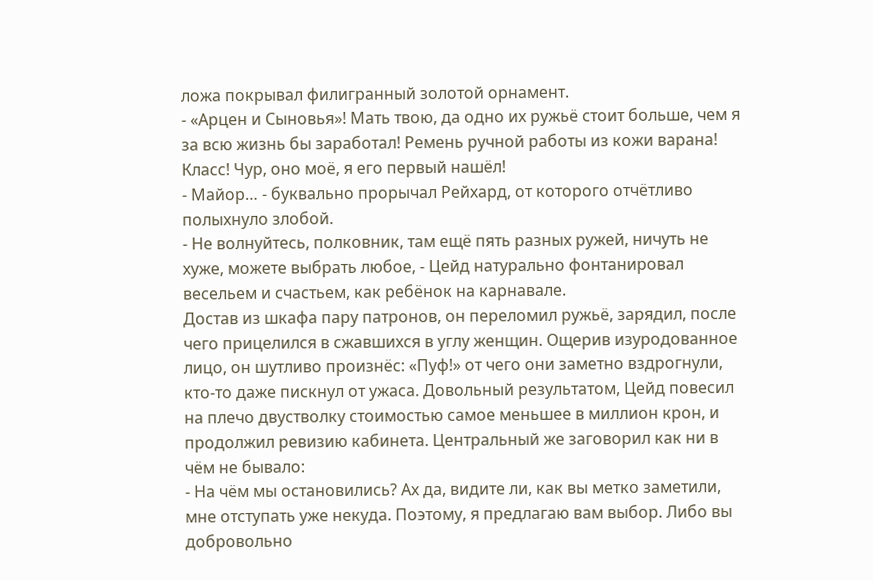ложа покрывал филигранный золотой орнамент.
- «Арцен и Сыновья»! Мать твою, да одно их ружьё стоит больше, чем я за всю жизнь бы заработал! Ремень ручной работы из кожи варана! Класс! Чур, оно моё, я его первый нашёл!
- Майор… - буквально прорычал Рейхард, от которого отчётливо полыхнуло злобой.
- Не волнуйтесь, полковник, там ещё пять разных ружей, ничуть не хуже, можете выбрать любое, - Цейд натурально фонтанировал весельем и счастьем, как ребёнок на карнавале.
Достав из шкафа пару патронов, он переломил ружьё, зарядил, после чего прицелился в сжавшихся в углу женщин. Ощерив изуродованное лицо, он шутливо произнёс: «Пуф!» от чего они заметно вздрогнули, кто-то даже пискнул от ужаса. Довольный результатом, Цейд повесил на плечо двустволку стоимостью самое меньшее в миллион крон, и продолжил ревизию кабинета. Центральный же заговорил как ни в чём не бывало:
- На чём мы остановились? Ах да, видите ли, как вы метко заметили, мне отступать уже некуда. Поэтому, я предлагаю вам выбор. Либо вы добровольно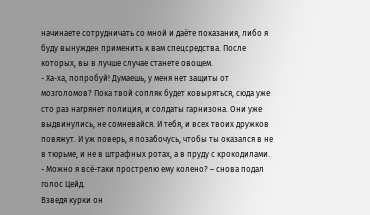начинаете сотрудничать со мной и даёте показания, либо я буду вынужден применить к вам спецсредства. После которых, вы в лучше случае станете овощем.
- Ха-ха, попробуй! Думаешь, у меня нет защиты от мозголомов? Пока твой сопляк будет ковыряться, сюда уже сто раз нагрянет полиция, и солдаты гарнизона. Они уже выдвинулись, не сомневайся. И тебя, и всех твоих дружков повяжут. И уж поверь, я позабочусь, чтобы ты оказался в не в тюрьме, и не в штрафных ротах, а в пруду с крокодилами.
- Можно я всё-таки прострелю ему колено? – снова подал голос Цейд.
Взведя курки он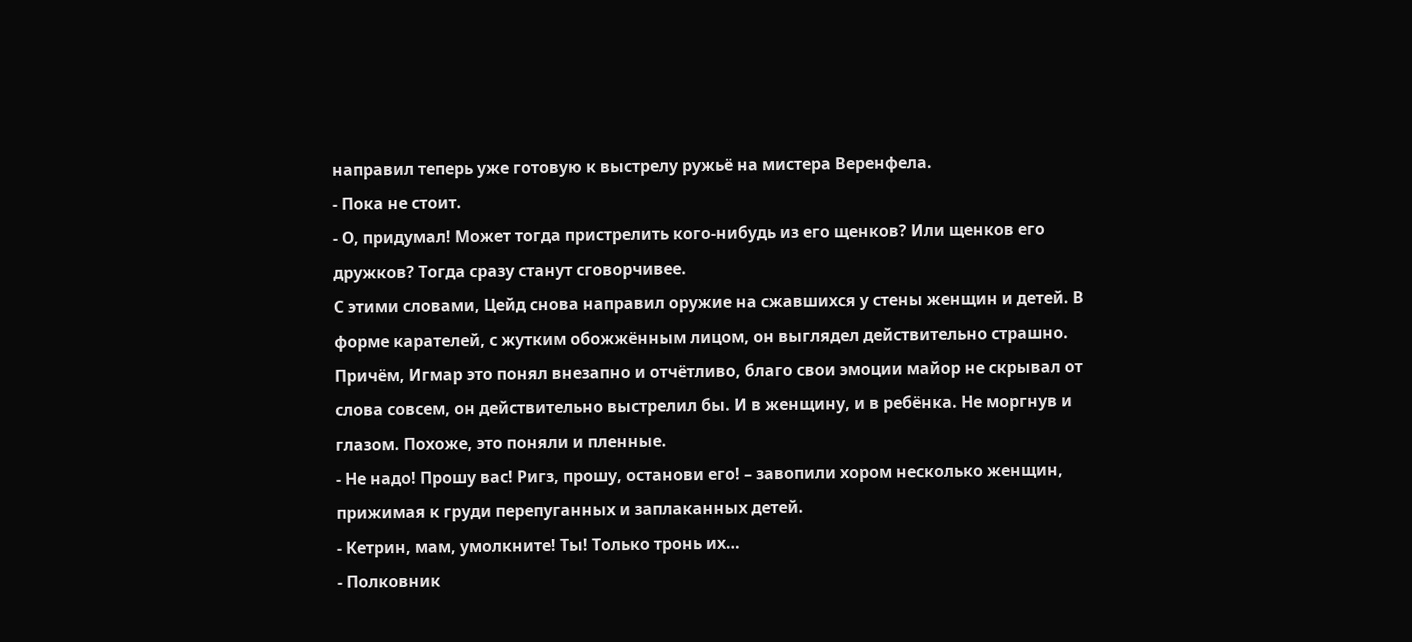направил теперь уже готовую к выстрелу ружьё на мистера Веренфела.
- Пока не стоит.
- О, придумал! Может тогда пристрелить кого-нибудь из его щенков? Или щенков его дружков? Тогда сразу станут сговорчивее.
С этими словами, Цейд снова направил оружие на сжавшихся у стены женщин и детей. В форме карателей, с жутким обожжённым лицом, он выглядел действительно страшно. Причём, Игмар это понял внезапно и отчётливо, благо свои эмоции майор не скрывал от слова совсем, он действительно выстрелил бы. И в женщину, и в ребёнка. Не моргнув и глазом. Похоже, это поняли и пленные.
- Не надо! Прошу вас! Ригз, прошу, останови его! – завопили хором несколько женщин, прижимая к груди перепуганных и заплаканных детей.
- Кетрин, мам, умолкните! Ты! Только тронь их…
- Полковник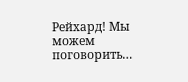Рейхард! Мы можем поговорить…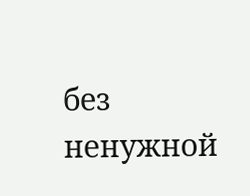без ненужной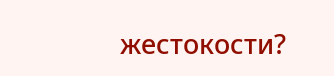жестокости?